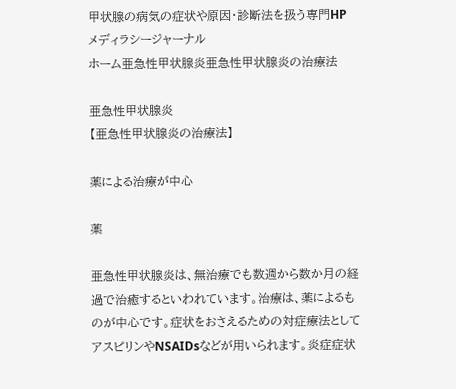甲状腺の病気の症状や原因・診断法を扱う専門HP
メディラシージャーナル
ホーム亜急性甲状腺炎亜急性甲状腺炎の治療法

亜急性甲状腺炎
【亜急性甲状腺炎の治療法】

薬による治療が中心

薬

亜急性甲状腺炎は、無治療でも数週から数か月の経過で治癒するといわれています。治療は、薬によるものが中心です。症状をおさえるための対症療法としてアスピリンやNSAIDsなどが用いられます。炎症症状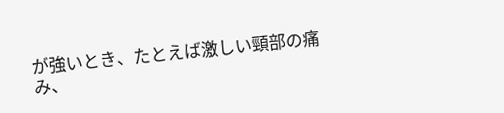が強いとき、たとえば激しい頸部の痛み、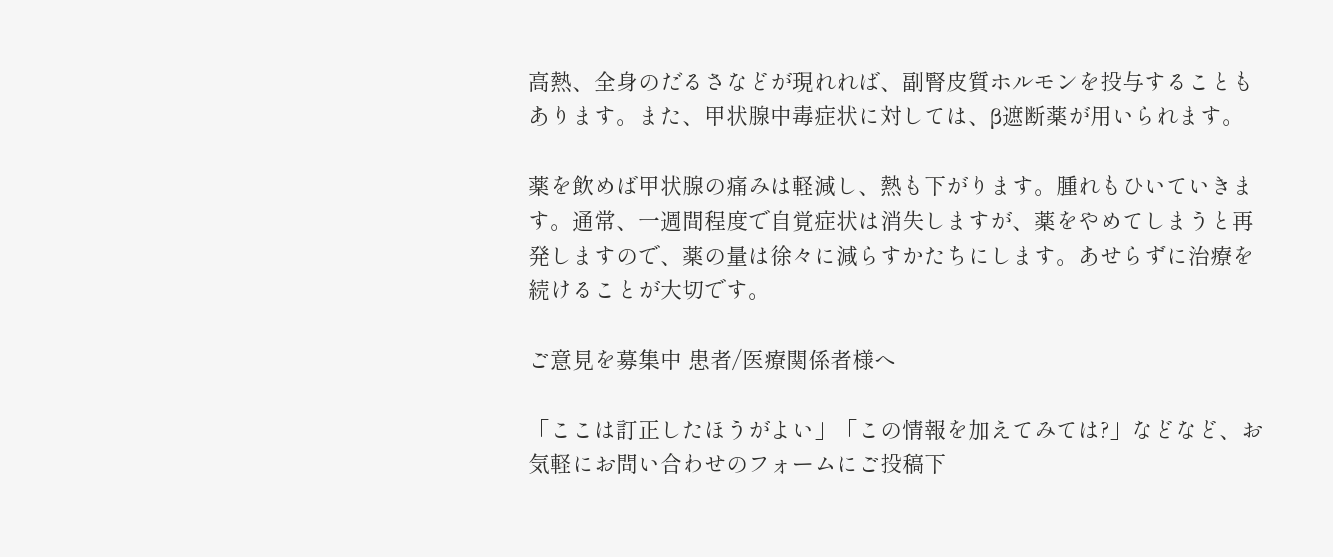高熱、全身のだるさなどが現れれば、副腎皮質ホルモンを投与することもあります。また、甲状腺中毒症状に対しては、β遮断薬が用いられます。

薬を飲めば甲状腺の痛みは軽減し、熱も下がります。腫れもひいていきます。通常、一週間程度で自覚症状は消失しますが、薬をやめてしまうと再発しますので、薬の量は徐々に減らすかたちにします。あせらずに治療を続けることが大切です。

ご意見を募集中 患者/医療関係者様へ

「ここは訂正したほうがよい」「この情報を加えてみては?」などなど、お気軽にお問い合わせのフォームにご投稿下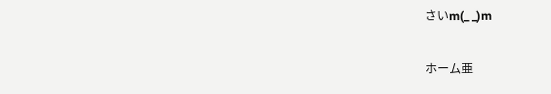さいm(_ _)m

ホーム亜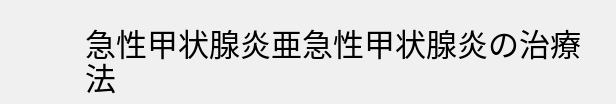急性甲状腺炎亜急性甲状腺炎の治療法